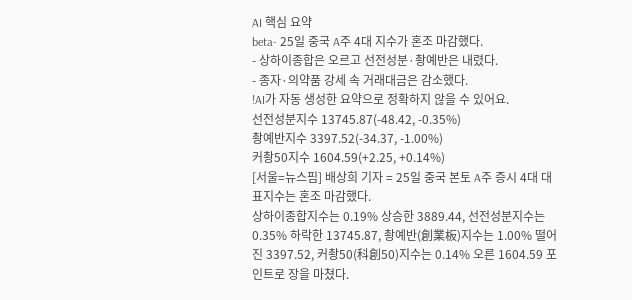AI 핵심 요약
beta- 25일 중국 A주 4대 지수가 혼조 마감했다.
- 상하이종합은 오르고 선전성분·촹예반은 내렸다.
- 종자·의약품 강세 속 거래대금은 감소했다.
!AI가 자동 생성한 요약으로 정확하지 않을 수 있어요.
선전성분지수 13745.87(-48.42, -0.35%)
촹예반지수 3397.52(-34.37, -1.00%)
커촹50지수 1604.59(+2.25, +0.14%)
[서울=뉴스핌] 배상희 기자 = 25일 중국 본토 A주 증시 4대 대표지수는 혼조 마감했다.
상하이종합지수는 0.19% 상승한 3889.44, 선전성분지수는 0.35% 하락한 13745.87, 촹예반(創業板)지수는 1.00% 떨어진 3397.52, 커촹50(科創50)지수는 0.14% 오른 1604.59 포인트로 장을 마쳤다.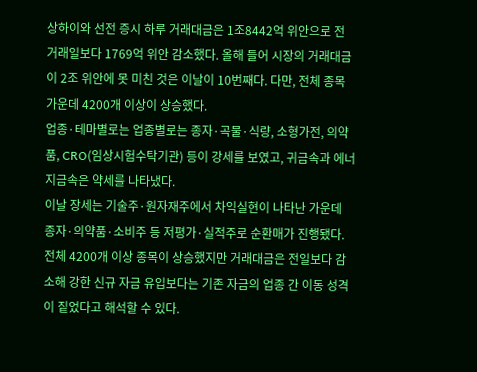상하이와 선전 증시 하루 거래대금은 1조8442억 위안으로 전 거래일보다 1769억 위안 감소했다. 올해 들어 시장의 거래대금이 2조 위안에 못 미친 것은 이날이 10번째다. 다만, 전체 종목 가운데 4200개 이상이 상승했다.
업종·테마별로는 업종별로는 종자·곡물·식량, 소형가전, 의약품, CRO(임상시험수탁기관) 등이 강세를 보였고, 귀금속과 에너지금속은 약세를 나타냈다.
이날 장세는 기술주·원자재주에서 차익실현이 나타난 가운데 종자·의약품·소비주 등 저평가·실적주로 순환매가 진행됐다. 전체 4200개 이상 종목이 상승했지만 거래대금은 전일보다 감소해 강한 신규 자금 유입보다는 기존 자금의 업종 간 이동 성격이 짙었다고 해석할 수 있다.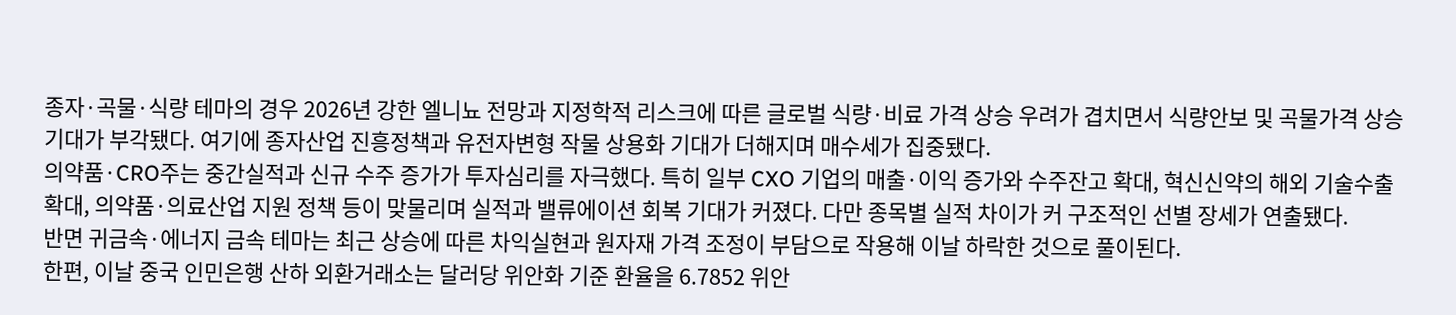종자·곡물·식량 테마의 경우 2026년 강한 엘니뇨 전망과 지정학적 리스크에 따른 글로벌 식량·비료 가격 상승 우려가 겹치면서 식량안보 및 곡물가격 상승 기대가 부각됐다. 여기에 종자산업 진흥정책과 유전자변형 작물 상용화 기대가 더해지며 매수세가 집중됐다.
의약품·CRO주는 중간실적과 신규 수주 증가가 투자심리를 자극했다. 특히 일부 CXO 기업의 매출·이익 증가와 수주잔고 확대, 혁신신약의 해외 기술수출 확대, 의약품·의료산업 지원 정책 등이 맞물리며 실적과 밸류에이션 회복 기대가 커졌다. 다만 종목별 실적 차이가 커 구조적인 선별 장세가 연출됐다.
반면 귀금속·에너지 금속 테마는 최근 상승에 따른 차익실현과 원자재 가격 조정이 부담으로 작용해 이날 하락한 것으로 풀이된다.
한편, 이날 중국 인민은행 산하 외환거래소는 달러당 위안화 기준 환율을 6.7852 위안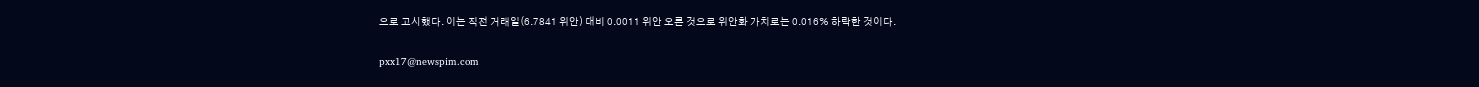으로 고시했다. 이는 직전 거래일(6.7841 위안) 대비 0.0011 위안 오른 것으로 위안화 가치로는 0.016% 하락한 것이다.

pxx17@newspim.com